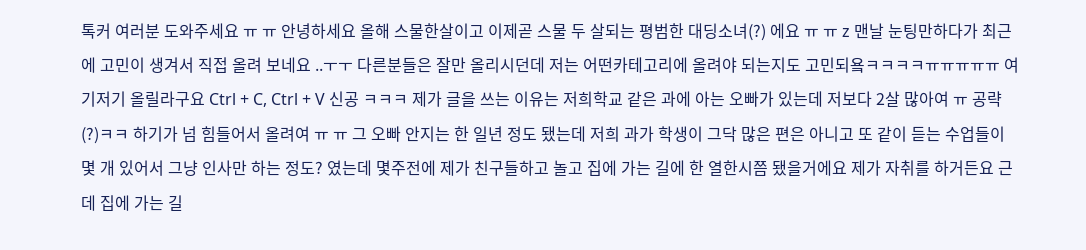톡커 여러분 도와주세요 ㅠ ㅠ 안녕하세요 올해 스물한살이고 이제곧 스물 두 살되는 평범한 대딩소녀(?) 에요 ㅠ ㅠ z 맨날 눈팅만하다가 최근에 고민이 생겨서 직접 올려 보네요 ..ㅜㅜ 다른분들은 잘만 올리시던데 저는 어떤카테고리에 올려야 되는지도 고민되욬ㅋㅋㅋㅋㅠㅠㅠㅠㅠ 여기저기 올릴라구요 Ctrl + C, Ctrl + V 신공 ㅋㅋㅋ 제가 글을 쓰는 이유는 저희학교 같은 과에 아는 오빠가 있는데 저보다 2살 많아여 ㅠ 공략(?)ㅋㅋ 하기가 넘 힘들어서 올려여 ㅠ ㅠ 그 오빠 안지는 한 일년 정도 됐는데 저희 과가 학생이 그닥 많은 편은 아니고 또 같이 듣는 수업들이 몇 개 있어서 그냥 인사만 하는 정도? 였는데 몇주전에 제가 친구들하고 놀고 집에 가는 길에 한 열한시쯤 됐을거에요 제가 자취를 하거든요 근데 집에 가는 길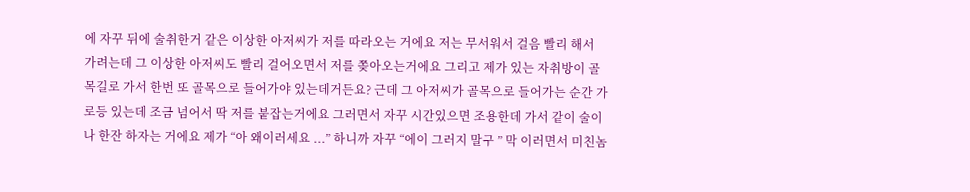에 자꾸 뒤에 술취한거 같은 이상한 아저씨가 저를 따라오는 거에요 저는 무서워서 걸음 빨리 해서 가려는데 그 이상한 아저씨도 빨리 걸어오면서 저를 쫒아오는거에요 그리고 제가 있는 자취방이 골목길로 가서 한번 또 골목으로 들어가야 있는데거든요? 근데 그 아저씨가 골목으로 들어가는 순간 가로등 있는데 조금 넘어서 딱 저를 붙잡는거에요 그러면서 자꾸 시간있으면 조용한데 가서 같이 술이나 한잔 하자는 거에요 제가 “아 왜이러세요 ...” 하니까 자꾸 “에이 그러지 말구 ” 막 이러면서 미친놈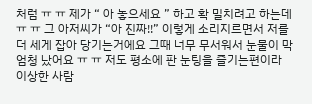처럼 ㅠ ㅠ 제가 “ 아 놓으세요 ” 하고 확 밀치려고 하는데 ㅠ ㅠ 그 아저씨가 “아 진짜!!” 이렇게 소리지르면서 저를 더 세게 잡아 당기는거에요 그때 너무 무서워서 눈물이 막 엄청 났어요 ㅠ ㅠ 저도 평소에 판 눈팅을 즐기는편이라 이상한 사람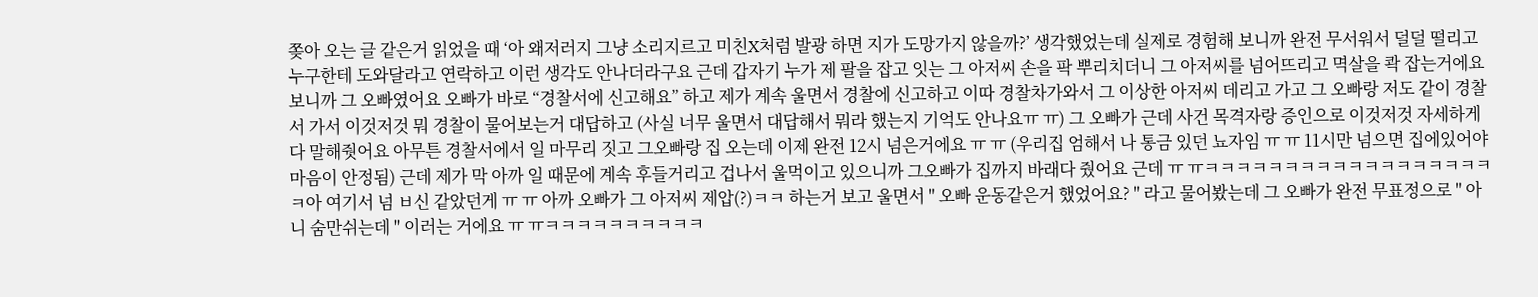쫒아 오는 글 같은거 읽었을 때 ‘아 왜저러지 그냥 소리지르고 미친X처럼 발광 하면 지가 도망가지 않을까?’ 생각했었는데 실제로 경험해 보니까 완전 무서워서 덜덜 떨리고 누구한테 도와달라고 연락하고 이런 생각도 안나더라구요 근데 갑자기 누가 제 팔을 잡고 잇는 그 아저씨 손을 팍 뿌리치더니 그 아저씨를 넘어뜨리고 멱살을 콱 잡는거에요 보니까 그 오빠였어요 오빠가 바로 “경찰서에 신고해요” 하고 제가 계속 울면서 경찰에 신고하고 이따 경찰차가와서 그 이상한 아저씨 데리고 가고 그 오빠랑 저도 같이 경찰서 가서 이것저것 뭐 경찰이 물어보는거 대답하고 (사실 너무 울면서 대답해서 뭐라 했는지 기억도 안나요ㅠ ㅠ) 그 오빠가 근데 사건 목격자랑 증인으로 이것저것 자세하게 다 말해줫어요 아무튼 경찰서에서 일 마무리 짓고 그오빠랑 집 오는데 이제 완전 12시 넘은거에요 ㅠ ㅠ (우리집 엄해서 나 통금 있던 뇨자임 ㅠ ㅠ 11시만 넘으면 집에있어야 마음이 안정됨) 근데 제가 막 아까 일 때문에 계속 후들거리고 겁나서 울먹이고 있으니까 그오빠가 집까지 바래다 줬어요 근데 ㅠ ㅠㅋㅋㅋㅋㅋㅋㅋㅋㅋㅋㅋㅋㅋㅋㅋㅋㅋㅋㅋ아 여기서 넘 ㅂ신 같았던게 ㅠ ㅠ 아까 오빠가 그 아저씨 제압(?)ㅋㅋ 하는거 보고 울면서 " 오빠 운동같은거 했었어요? " 라고 물어봤는데 그 오빠가 완전 무표정으로 " 아니 숨만쉬는데 " 이러는 거에요 ㅠ ㅠㅋㅋㅋㅋㅋㅋㅋㅋㅋㅋ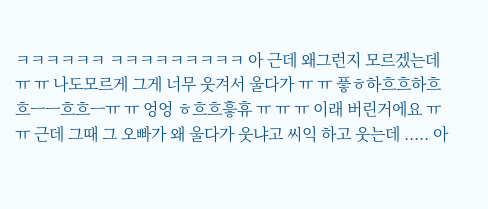ㅋㅋㅋㅋㅋㅋ ㅋㅋㅋㅋㅋㅋㅋㅋㅋ 아 근데 왜그런지 모르겠는데 ㅠ ㅠ 나도모르게 그게 너무 웃겨서 울다가 ㅠ ㅠ 픟ㅎ하흐흐하흐흐ㅡㅡ흐흐ㅡㅠ ㅠ 엉엉 ㅎ흐흐흫휴 ㅠ ㅠ ㅠ 이래 버린거에요 ㅠ ㅠ 근데 그때 그 오빠가 왜 울다가 웃냐고 씨익 하고 웃는데 ..... 아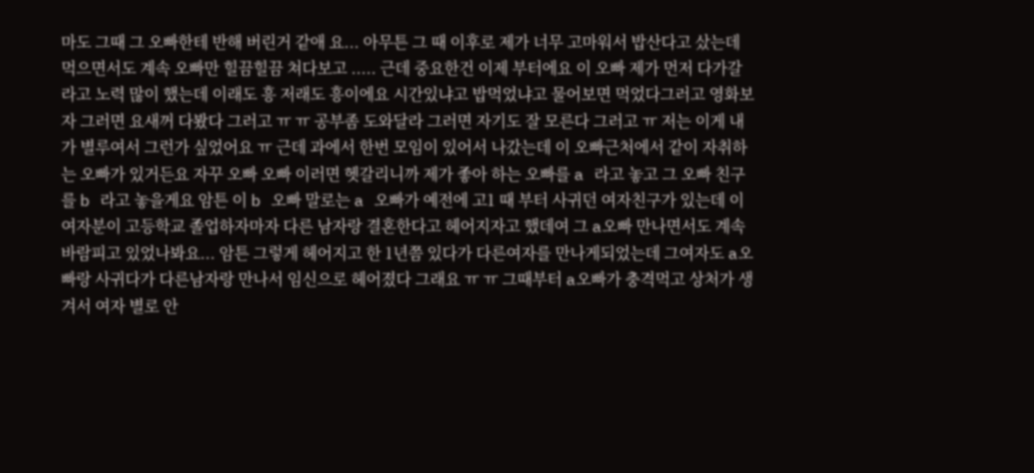마도 그때 그 오빠한테 반해 버린거 같애 요... 아무튼 그 때 이후로 제가 너무 고마워서 밥산다고 샀는데 먹으면서도 계속 오빠만 힐끔힐끔 쳐다보고 ..... 근데 중요한건 이제 부터에요 이 오빠 제가 먼저 다가갈라고 노력 많이 했는데 이래도 흥 저래도 흥이에요 시간있냐고 밥먹었냐고 물어보면 먹었다그러고 영화보자 그러면 요새꺼 다봤다 그러고 ㅠ ㅠ 공부좀 도와달라 그러면 자기도 잘 모른다 그러고 ㅠ 저는 이게 내가 별루여서 그런가 싶었어요 ㅠ 근데 과에서 한번 모임이 있어서 나갔는데 이 오빠근처에서 같이 자취하는 오빠가 있거든요 자꾸 오빠 오빠 이러면 헷갈리니까 제가 좋아 하는 오빠를 a 라고 놓고 그 오빠 친구를 b 라고 놓을게요 암튼 이 b 오빠 말로는 a 오빠가 예전에 고1 때 부터 사귀던 여자친구가 있는데 이 여자분이 고등학교 졸업하자마자 다른 남자랑 결혼한다고 헤어지자고 했데여 그 a오빠 만나면서도 계속 바람피고 있었나봐요... 암튼 그렇게 헤어지고 한 1년쯤 있다가 다른여자를 만나게되었는데 그여자도 a오빠랑 사귀다가 다른남자랑 만나서 임신으로 헤어졌다 그래요 ㅠ ㅠ 그때부터 a오빠가 충격먹고 상처가 생겨서 여자 별로 안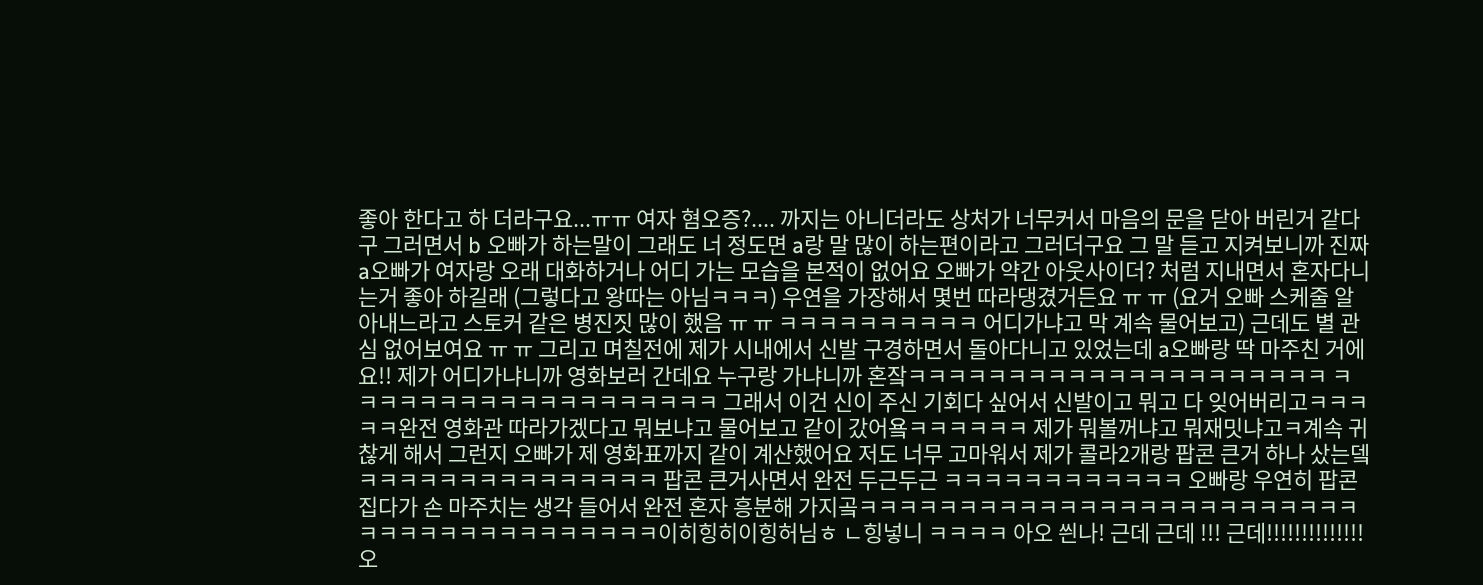좋아 한다고 하 더라구요...ㅠㅠ 여자 혐오증?.... 까지는 아니더라도 상처가 너무커서 마음의 문을 닫아 버린거 같다구 그러면서 b 오빠가 하는말이 그래도 너 정도면 a랑 말 많이 하는편이라고 그러더구요 그 말 듣고 지켜보니까 진짜 a오빠가 여자랑 오래 대화하거나 어디 가는 모습을 본적이 없어요 오빠가 약간 아웃사이더? 처럼 지내면서 혼자다니는거 좋아 하길래 (그렇다고 왕따는 아님ㅋㅋㅋ) 우연을 가장해서 몇번 따라댕겼거든요 ㅠ ㅠ (요거 오빠 스케줄 알아내느라고 스토커 같은 병진짓 많이 했음 ㅠ ㅠ ㅋㅋㅋㅋㅋㅋㅋㅋㅋㅋ 어디가냐고 막 계속 물어보고) 근데도 별 관심 없어보여요 ㅠ ㅠ 그리고 며칠전에 제가 시내에서 신발 구경하면서 돌아다니고 있었는데 a오빠랑 딱 마주친 거에요!! 제가 어디가냐니까 영화보러 간데요 누구랑 가냐니까 혼잨ㅋㅋㅋㅋㅋㅋㅋㅋㅋㅋㅋㅋㅋㅋㅋㅋㅋㅋㅋㅋㅋ ㅋㅋㅋㅋㅋㅋㅋㅋㅋㅋㅋㅋㅋㅋㅋㅋㅋㅋㅋ 그래서 이건 신이 주신 기회다 싶어서 신발이고 뭐고 다 잊어버리고ㅋㅋㅋㅋㅋ완전 영화관 따라가겠다고 뭐보냐고 물어보고 같이 갔어욬ㅋㅋㅋㅋㅋㅋ 제가 뭐볼꺼냐고 뭐재밋냐고ㅋ계속 귀찮게 해서 그런지 오빠가 제 영화표까지 같이 계산했어요 저도 너무 고마워서 제가 콜라2개랑 팝콘 큰거 하나 샀는뎈ㅋㅋㅋㅋㅋㅋㅋㅋㅋㅋㅋㅋㅋㅋㅋ 팝콘 큰거사면서 완전 두근두근 ㅋㅋㅋㅋㅋㅋㅋㅋㅋㅋㅋㅋ 오빠랑 우연히 팝콘 집다가 손 마주치는 생각 들어서 완전 혼자 흥분해 가지곸ㅋㅋㅋㅋㅋㅋㅋㅋㅋㅋㅋㅋㅋㅋㅋㅋㅋㅋㅋㅋㅋㅋㅋㅋㅋㅋㅋㅋㅋㅋㅋㅋㅋㅋㅋㅋㅋㅋㅋㅋ이히힝히이힝허님ㅎ ㄴ힝넣니 ㅋㅋㅋㅋ 아오 씐나! 근데 근데 !!! 근데!!!!!!!!!!!!!! 오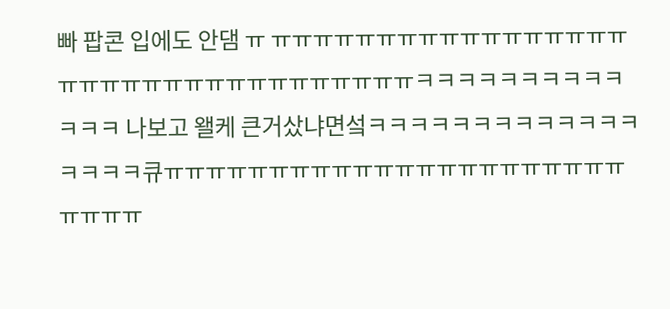빠 팝콘 입에도 안댐 ㅠ ㅠㅠㅠㅠㅠㅠㅠㅠㅠㅠㅠㅠㅠㅠㅠㅠㅠㅠㅠㅠㅠㅠㅠㅠㅠㅠㅠㅠㅠㅠㅠㅠㅠㅠㅋㅋㅋㅋㅋㅋㅋㅋㅋㅋㅋㅋㅋ 나보고 왤케 큰거샀냐면섴ㅋㅋㅋㅋㅋㅋㅋㅋㅋㅋㅋㅋㅋㅋㅋㅋㅋ큐ㅠㅠㅠㅠㅠㅠㅠㅠㅠㅠㅠㅠㅠㅠㅠㅠㅠㅠㅠㅠㅠㅠㅠㅠㅠㅠ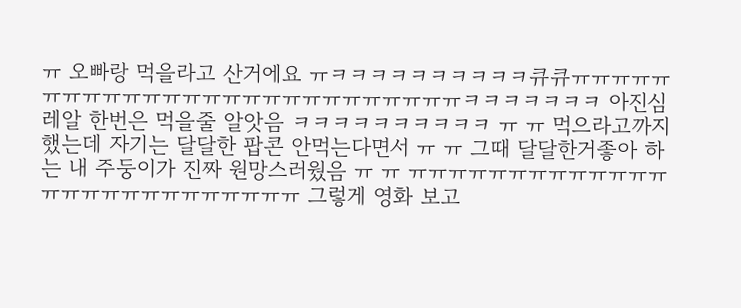ㅠ 오빠랑 먹을라고 산거에요 ㅠㅋㅋㅋㅋㅋㅋㅋㅋㅋㅋ큐큐ㅠㅠㅠㅠㅠㅠㅠㅠㅠㅠㅠㅠㅠㅠㅠㅠㅠㅠㅠㅠㅠㅠㅠㅠㅠㅠㅋㅋㅋㅋㅋㅋㅋ 아진심 레알 한번은 먹을줄 알앗음 ㅋㅋㅋㅋㅋㅋㅋㅋㅋㅋ ㅠ ㅠ 먹으라고까지 했는데 자기는 달달한 팝콘 안먹는다면서 ㅠ ㅠ 그때 달달한거좋아 하는 내 주둥이가 진짜 원망스러웠음 ㅠ ㅠ ㅠㅠㅠㅠㅠㅠㅠㅠㅠㅠㅠㅠㅠㅠㅠㅠㅠㅠㅠㅠㅠㅠㅠㅠㅠㅠ 그렇게 영화 보고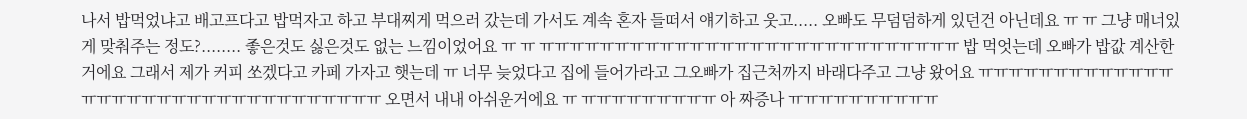나서 밥먹었냐고 배고프다고 밥먹자고 하고 부대찌게 먹으러 갔는데 가서도 계속 혼자 들떠서 얘기하고 웃고..... 오빠도 무덤덤하게 있던건 아닌데요 ㅠ ㅠ 그냥 매너있게 맞춰주는 정도?........ 좋은것도 싫은것도 없는 느낌이었어요 ㅠ ㅠ ㅠㅠㅠㅠㅠㅠㅠㅠㅠㅠㅠㅠㅠㅠㅠㅠㅠㅠㅠㅠㅠㅠㅠㅠㅠㅠㅠㅠ 밥 먹엇는데 오빠가 밥값 계산한거에요 그래서 제가 커피 쏘겠다고 카페 가자고 햇는데 ㅠ 너무 늦었다고 집에 들어가라고 그오빠가 집근처까지 바래다주고 그냥 왔어요 ㅠㅠㅠㅠㅠㅠㅠㅠㅠㅠㅠㅠㅠㅠㅠㅠㅠㅠㅠㅠㅠㅠㅠㅠㅠㅠㅠㅠㅠㅠㅠㅠㅠ 오면서 내내 아쉬운거에요 ㅠ ㅠㅠㅠㅠㅠㅠㅠㅠㅠ 아 짜증나 ㅠㅠㅠㅠㅠㅠㅠㅠㅠㅠ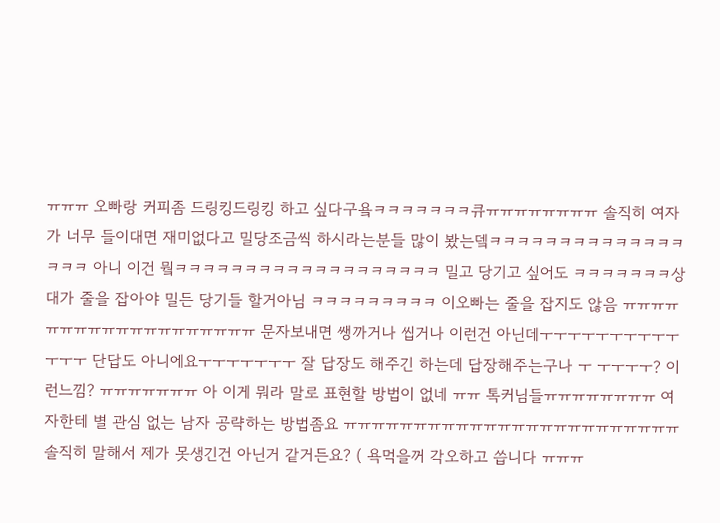ㅠㅠㅠ 오빠랑 커피좀 드링킹드링킹 하고 싶다구욬ㅋㅋㅋㅋㅋㅋㅋ큐ㅠㅠㅠㅠㅠㅠㅠㅠ 솔직히 여자가 너무 들이대면 재미없다고 밀당조금씩 하시라는분들 많이 봤는뎈ㅋㅋㅋㅋㅋㅋㅋㅋㅋㅋㅋㅋㅋㅋㅋㅋㅋ 아니 이건 뭨ㅋㅋㅋㅋㅋㅋㅋㅋㅋㅋㅋㅋㅋㅋㅋㅋㅋㅋㅋ 밀고 당기고 싶어도 ㅋㅋㅋㅋㅋㅋㅋ상대가 줄을 잡아야 밀든 당기들 할거아님 ㅋㅋㅋㅋㅋㅋㅋㅋㅋ 이오빠는 줄을 잡지도 않음 ㅠㅠㅠㅠㅠㅠㅠㅠㅠㅠㅠㅠㅠㅠㅠㅠㅠㅠㅠ 문자보내면 쌩까거나 씹거나 이런건 아닌데ㅜㅜㅜㅜㅜㅜㅜㅜㅜㅜㅜㅜㅜ 단답도 아니에요ㅜㅜㅜㅜㅜㅜㅜ 잘 답장도 해주긴 하는데 답장해주는구나 ㅜ ㅜㅜㅜㅜ? 이런느낌? ㅠㅠㅠㅠㅠㅠㅠ 아 이게 뭐라 말로 표현할 방법이 없네 ㅠㅠ 톡커님들ㅠㅠㅠㅠㅠㅠㅠㅠ 여자한테 별 관심 없는 남자 공략하는 방법좀요 ㅠㅠㅠㅠㅠㅠㅠㅠㅠㅠㅠㅠㅠㅠㅠㅠㅠㅠㅠㅠㅠㅠㅠㅠ 솔직히 말해서 제가 못생긴건 아닌거 같거든요? ( 욕먹을꺼 각오하고 씁니다 ㅠㅠㅠ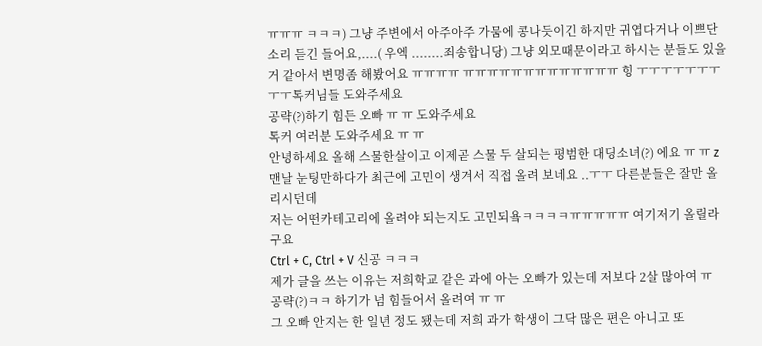ㅠㅠㅠ ㅋㅋㅋ) 그냥 주변에서 아주아주 가뭄에 콩나듯이긴 하지만 귀엽다거나 이쁘단 소리 듣긴 들어요,....( 우엑 ........죄송합니당) 그냥 외모때문이라고 하시는 분들도 있을거 같아서 변명좀 해봤어요 ㅠㅠㅠㅠ ㅠㅠㅠㅠㅠㅠㅠㅠㅠㅠㅠㅠㅠ 힝 ㅜㅜㅜㅜㅜㅜㅜㅜㅜ톡커님들 도와주세요
공략(?)하기 힘든 오빠 ㅠ ㅠ 도와주세요
톡커 여러분 도와주세요 ㅠ ㅠ
안녕하세요 올해 스물한살이고 이제곧 스물 두 살되는 평범한 대딩소녀(?) 에요 ㅠ ㅠ z
맨날 눈팅만하다가 최근에 고민이 생겨서 직접 올려 보네요 ..ㅜㅜ 다른분들은 잘만 올리시던데
저는 어떤카테고리에 올려야 되는지도 고민되욬ㅋㅋㅋㅋㅠㅠㅠㅠㅠ 여기저기 올릴라구요
Ctrl + C, Ctrl + V 신공 ㅋㅋㅋ
제가 글을 쓰는 이유는 저희학교 같은 과에 아는 오빠가 있는데 저보다 2살 많아여 ㅠ
공략(?)ㅋㅋ 하기가 넘 힘들어서 올려여 ㅠ ㅠ
그 오빠 안지는 한 일년 정도 됐는데 저희 과가 학생이 그닥 많은 편은 아니고 또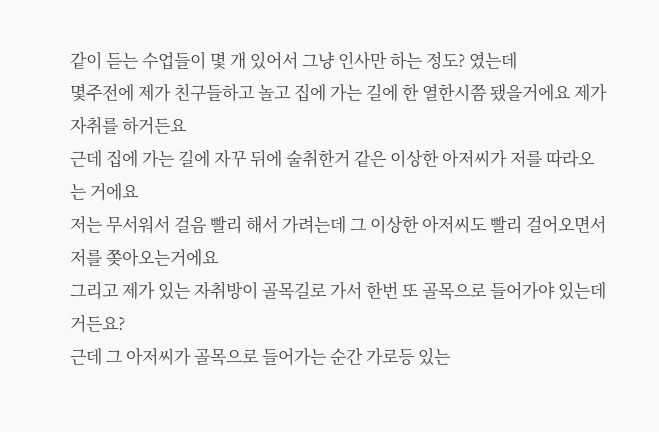같이 듣는 수업들이 몇 개 있어서 그냥 인사만 하는 정도? 였는데
몇주전에 제가 친구들하고 놀고 집에 가는 길에 한 열한시쯤 됐을거에요 제가 자취를 하거든요
근데 집에 가는 길에 자꾸 뒤에 술취한거 같은 이상한 아저씨가 저를 따라오는 거에요
저는 무서워서 걸음 빨리 해서 가려는데 그 이상한 아저씨도 빨리 걸어오면서 저를 쫒아오는거에요
그리고 제가 있는 자취방이 골목길로 가서 한번 또 골목으로 들어가야 있는데거든요?
근데 그 아저씨가 골목으로 들어가는 순간 가로등 있는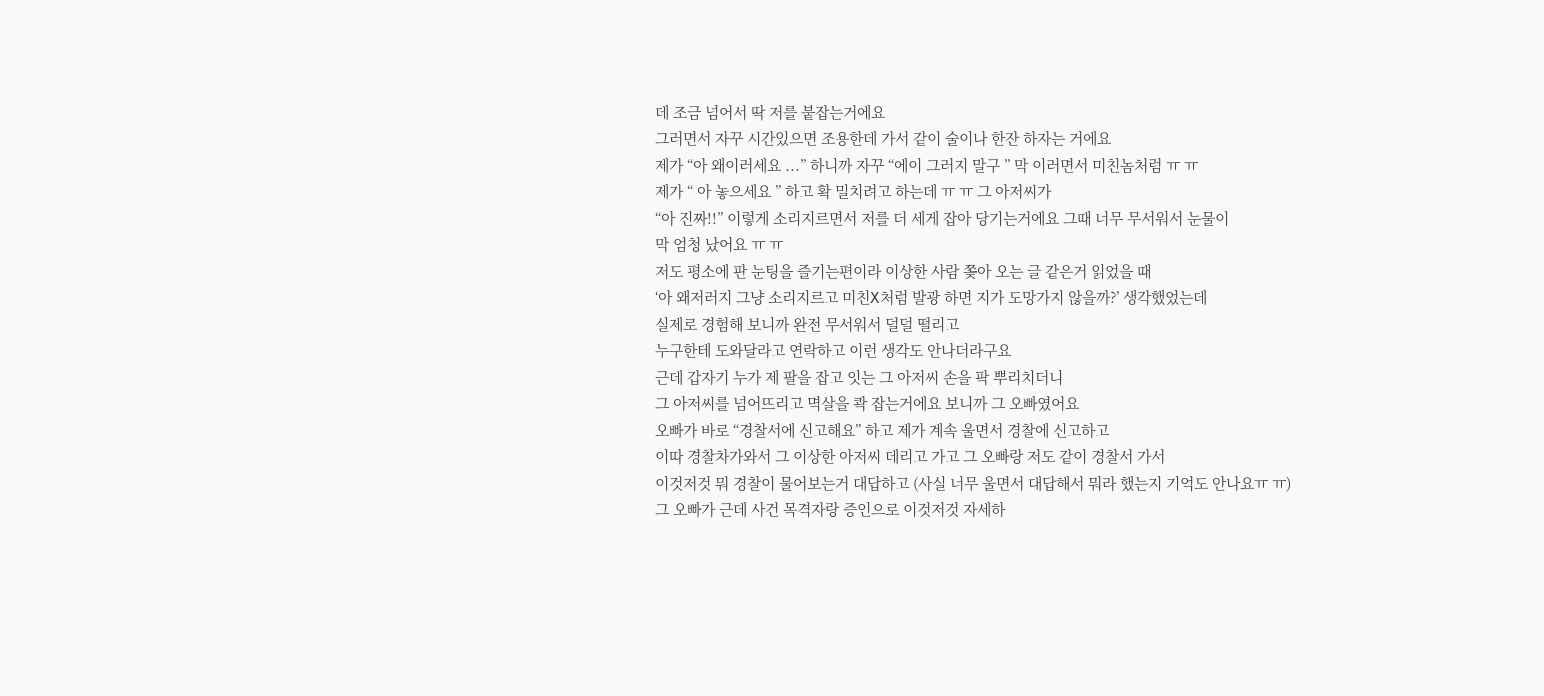데 조금 넘어서 딱 저를 붙잡는거에요
그러면서 자꾸 시간있으면 조용한데 가서 같이 술이나 한잔 하자는 거에요
제가 “아 왜이러세요 ...” 하니까 자꾸 “에이 그러지 말구 ” 막 이러면서 미친놈처럼 ㅠ ㅠ
제가 “ 아 놓으세요 ” 하고 확 밀치려고 하는데 ㅠ ㅠ 그 아저씨가
“아 진짜!!” 이렇게 소리지르면서 저를 더 세게 잡아 당기는거에요 그때 너무 무서워서 눈물이
막 엄청 났어요 ㅠ ㅠ
저도 평소에 판 눈팅을 즐기는편이라 이상한 사람 쫒아 오는 글 같은거 읽었을 때
‘아 왜저러지 그냥 소리지르고 미친X처럼 발광 하면 지가 도망가지 않을까?’ 생각했었는데
실제로 경험해 보니까 완전 무서워서 덜덜 떨리고
누구한테 도와달라고 연락하고 이런 생각도 안나더라구요
근데 갑자기 누가 제 팔을 잡고 잇는 그 아저씨 손을 팍 뿌리치더니
그 아저씨를 넘어뜨리고 멱살을 콱 잡는거에요 보니까 그 오빠였어요
오빠가 바로 “경찰서에 신고해요” 하고 제가 계속 울면서 경찰에 신고하고
이따 경찰차가와서 그 이상한 아저씨 데리고 가고 그 오빠랑 저도 같이 경찰서 가서
이것저것 뭐 경찰이 물어보는거 대답하고 (사실 너무 울면서 대답해서 뭐라 했는지 기억도 안나요ㅠ ㅠ)
그 오빠가 근데 사건 목격자랑 증인으로 이것저것 자세하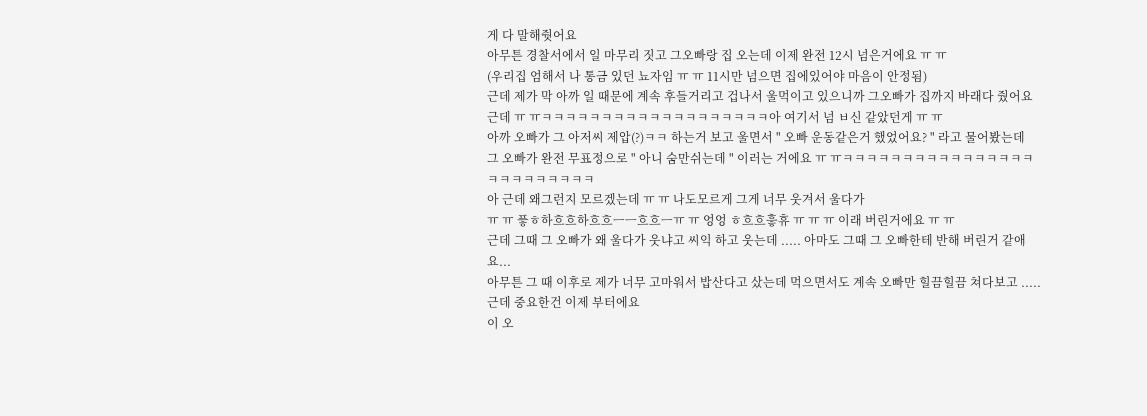게 다 말해줫어요
아무튼 경찰서에서 일 마무리 짓고 그오빠랑 집 오는데 이제 완전 12시 넘은거에요 ㅠ ㅠ
(우리집 엄해서 나 통금 있던 뇨자임 ㅠ ㅠ 11시만 넘으면 집에있어야 마음이 안정됨)
근데 제가 막 아까 일 때문에 계속 후들거리고 겁나서 울먹이고 있으니까 그오빠가 집까지 바래다 줬어요
근데 ㅠ ㅠㅋㅋㅋㅋㅋㅋㅋㅋㅋㅋㅋㅋㅋㅋㅋㅋㅋㅋㅋ아 여기서 넘 ㅂ신 같았던게 ㅠ ㅠ
아까 오빠가 그 아저씨 제압(?)ㅋㅋ 하는거 보고 울면서 " 오빠 운동같은거 했었어요? " 라고 물어봤는데
그 오빠가 완전 무표정으로 " 아니 숨만쉬는데 " 이러는 거에요 ㅠ ㅠㅋㅋㅋㅋㅋㅋㅋㅋㅋㅋㅋㅋㅋㅋㅋㅋ
ㅋㅋㅋㅋㅋㅋㅋㅋㅋ
아 근데 왜그런지 모르겠는데 ㅠ ㅠ 나도모르게 그게 너무 웃겨서 울다가
ㅠ ㅠ 픟ㅎ하흐흐하흐흐ㅡㅡ흐흐ㅡㅠ ㅠ 엉엉 ㅎ흐흐흫휴 ㅠ ㅠ ㅠ 이래 버린거에요 ㅠ ㅠ
근데 그때 그 오빠가 왜 울다가 웃냐고 씨익 하고 웃는데 ..... 아마도 그때 그 오빠한테 반해 버린거 같애
요...
아무튼 그 때 이후로 제가 너무 고마워서 밥산다고 샀는데 먹으면서도 계속 오빠만 힐끔힐끔 쳐다보고 .....
근데 중요한건 이제 부터에요
이 오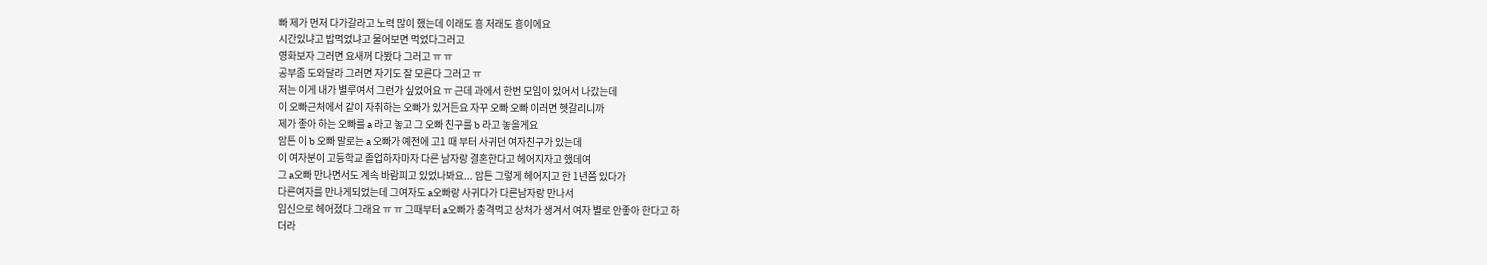빠 제가 먼저 다가갈라고 노력 많이 했는데 이래도 흥 저래도 흥이에요
시간있냐고 밥먹었냐고 물어보면 먹었다그러고
영화보자 그러면 요새꺼 다봤다 그러고 ㅠ ㅠ
공부좀 도와달라 그러면 자기도 잘 모른다 그러고 ㅠ
저는 이게 내가 별루여서 그런가 싶었어요 ㅠ 근데 과에서 한번 모임이 있어서 나갔는데
이 오빠근처에서 같이 자취하는 오빠가 있거든요 자꾸 오빠 오빠 이러면 헷갈리니까
제가 좋아 하는 오빠를 a 라고 놓고 그 오빠 친구를 b 라고 놓을게요
암튼 이 b 오빠 말로는 a 오빠가 예전에 고1 때 부터 사귀던 여자친구가 있는데
이 여자분이 고등학교 졸업하자마자 다른 남자랑 결혼한다고 헤어지자고 했데여
그 a오빠 만나면서도 계속 바람피고 있었나봐요... 암튼 그렇게 헤어지고 한 1년쯤 있다가
다른여자를 만나게되었는데 그여자도 a오빠랑 사귀다가 다른남자랑 만나서
임신으로 헤어졌다 그래요 ㅠ ㅠ 그때부터 a오빠가 충격먹고 상처가 생겨서 여자 별로 안좋아 한다고 하
더라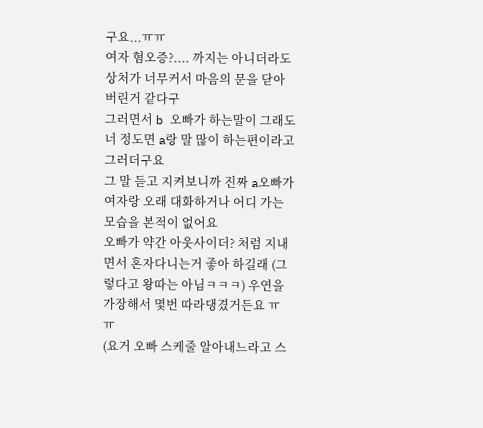구요...ㅠㅠ
여자 혐오증?.... 까지는 아니더라도 상처가 너무커서 마음의 문을 닫아 버린거 같다구
그러면서 b 오빠가 하는말이 그래도 너 정도면 a랑 말 많이 하는편이라고 그러더구요
그 말 듣고 지켜보니까 진짜 a오빠가 여자랑 오래 대화하거나 어디 가는 모습을 본적이 없어요
오빠가 약간 아웃사이더? 처럼 지내면서 혼자다니는거 좋아 하길래 (그렇다고 왕따는 아님ㅋㅋㅋ) 우연을 가장해서 몇번 따라댕겼거든요 ㅠ ㅠ
(요거 오빠 스케줄 알아내느라고 스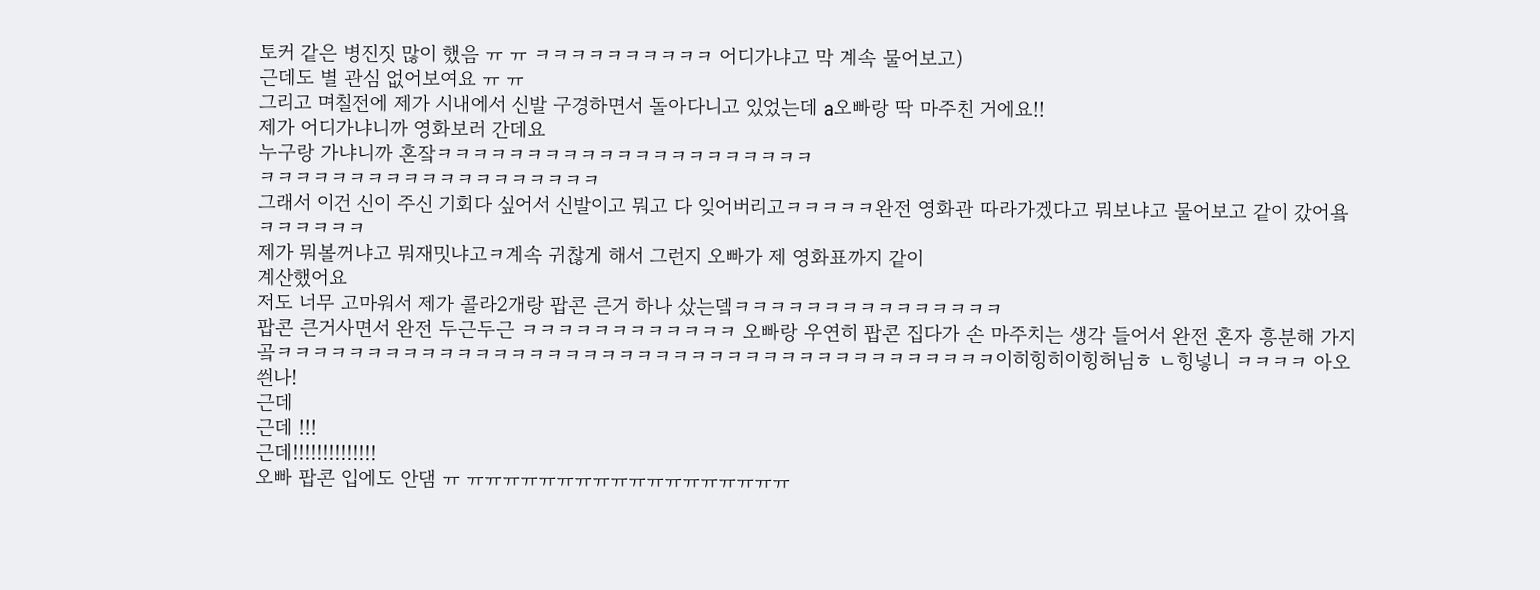토커 같은 병진짓 많이 했음 ㅠ ㅠ ㅋㅋㅋㅋㅋㅋㅋㅋㅋㅋ 어디가냐고 막 계속 물어보고)
근데도 별 관심 없어보여요 ㅠ ㅠ
그리고 며칠전에 제가 시내에서 신발 구경하면서 돌아다니고 있었는데 a오빠랑 딱 마주친 거에요!!
제가 어디가냐니까 영화보러 간데요
누구랑 가냐니까 혼잨ㅋㅋㅋㅋㅋㅋㅋㅋㅋㅋㅋㅋㅋㅋㅋㅋㅋㅋㅋㅋㅋ
ㅋㅋㅋㅋㅋㅋㅋㅋㅋㅋㅋㅋㅋㅋㅋㅋㅋㅋㅋ
그래서 이건 신이 주신 기회다 싶어서 신발이고 뭐고 다 잊어버리고ㅋㅋㅋㅋㅋ완전 영화관 따라가겠다고 뭐보냐고 물어보고 같이 갔어욬ㅋㅋㅋㅋㅋㅋ
제가 뭐볼꺼냐고 뭐재밋냐고ㅋ계속 귀찮게 해서 그런지 오빠가 제 영화표까지 같이
계산했어요
저도 너무 고마워서 제가 콜라2개랑 팝콘 큰거 하나 샀는뎈ㅋㅋㅋㅋㅋㅋㅋㅋㅋㅋㅋㅋㅋㅋㅋ
팝콘 큰거사면서 완전 두근두근 ㅋㅋㅋㅋㅋㅋㅋㅋㅋㅋㅋㅋ 오빠랑 우연히 팝콘 집다가 손 마주치는 생각 들어서 완전 혼자 흥분해 가지곸ㅋㅋㅋㅋㅋㅋㅋㅋㅋㅋㅋㅋㅋㅋㅋㅋㅋㅋㅋㅋㅋㅋㅋㅋㅋㅋㅋㅋㅋㅋㅋㅋㅋㅋㅋㅋㅋㅋㅋㅋ이히힝히이힝허님ㅎ ㄴ힝넣니 ㅋㅋㅋㅋ 아오 씐나!
근데
근데 !!!
근데!!!!!!!!!!!!!!
오빠 팝콘 입에도 안댐 ㅠ ㅠㅠㅠㅠㅠㅠㅠㅠㅠㅠㅠㅠㅠㅠㅠㅠㅠㅠ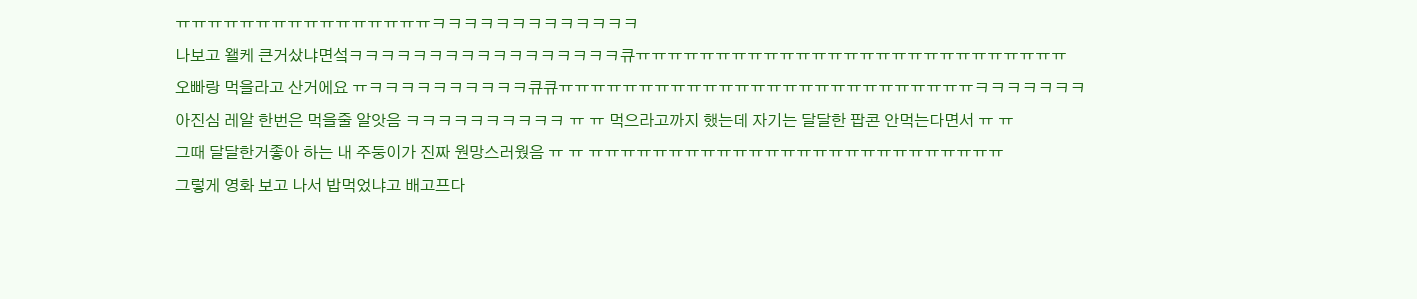ㅠㅠㅠㅠㅠㅠㅠㅠㅠㅠㅠㅠㅠㅠㅠㅠㅋㅋㅋㅋㅋㅋㅋㅋㅋㅋㅋㅋㅋ
나보고 왤케 큰거샀냐면섴ㅋㅋㅋㅋㅋㅋㅋㅋㅋㅋㅋㅋㅋㅋㅋㅋㅋ큐ㅠㅠㅠㅠㅠㅠㅠㅠㅠㅠㅠㅠㅠㅠㅠㅠㅠㅠㅠㅠㅠㅠㅠㅠㅠㅠㅠ
오빠랑 먹을라고 산거에요 ㅠㅋㅋㅋㅋㅋㅋㅋㅋㅋㅋ큐큐ㅠㅠㅠㅠㅠㅠㅠㅠㅠㅠㅠㅠㅠㅠㅠㅠㅠㅠㅠㅠㅠㅠㅠㅠㅠㅠㅋㅋㅋㅋㅋㅋㅋ
아진심 레알 한번은 먹을줄 알앗음 ㅋㅋㅋㅋㅋㅋㅋㅋㅋㅋ ㅠ ㅠ 먹으라고까지 했는데 자기는 달달한 팝콘 안먹는다면서 ㅠ ㅠ
그때 달달한거좋아 하는 내 주둥이가 진짜 원망스러웠음 ㅠ ㅠ ㅠㅠㅠㅠㅠㅠㅠㅠㅠㅠㅠㅠㅠㅠㅠㅠㅠㅠㅠㅠㅠㅠㅠㅠㅠㅠ
그렇게 영화 보고 나서 밥먹었냐고 배고프다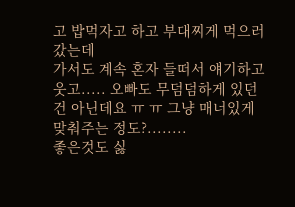고 밥먹자고 하고 부대찌게 먹으러 갔는데
가서도 계속 혼자 들떠서 얘기하고 웃고..... 오빠도 무덤덤하게 있던건 아닌데요 ㅠ ㅠ 그냥 매너있게 맞춰주는 정도?........
좋은것도 싫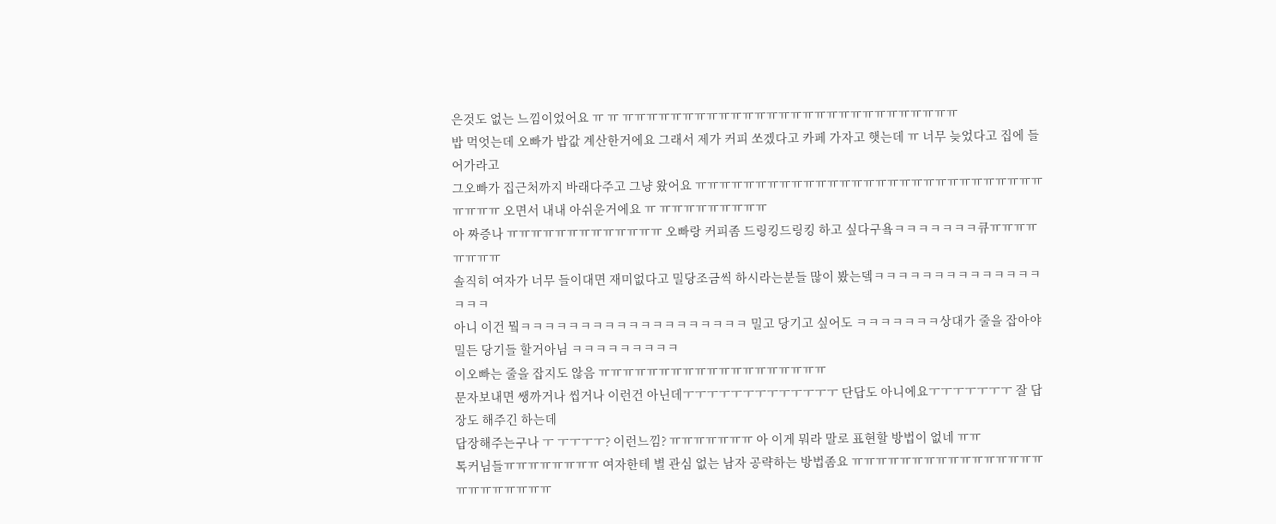은것도 없는 느낌이었어요 ㅠ ㅠ ㅠㅠㅠㅠㅠㅠㅠㅠㅠㅠㅠㅠㅠㅠㅠㅠㅠㅠㅠㅠㅠㅠㅠㅠㅠㅠㅠㅠ
밥 먹엇는데 오빠가 밥값 계산한거에요 그래서 제가 커피 쏘겠다고 카페 가자고 햇는데 ㅠ 너무 늦었다고 집에 들어가라고
그오빠가 집근처까지 바래다주고 그냥 왔어요 ㅠㅠㅠㅠㅠㅠㅠㅠㅠㅠㅠㅠㅠㅠㅠㅠㅠㅠㅠㅠㅠㅠㅠㅠㅠㅠㅠㅠㅠㅠㅠㅠㅠ 오면서 내내 아쉬운거에요 ㅠ ㅠㅠㅠㅠㅠㅠㅠㅠㅠ
아 짜증나 ㅠㅠㅠㅠㅠㅠㅠㅠㅠㅠㅠㅠㅠ 오빠랑 커피좀 드링킹드링킹 하고 싶다구욬ㅋㅋㅋㅋㅋㅋㅋ큐ㅠㅠㅠㅠㅠㅠㅠㅠ
솔직히 여자가 너무 들이대면 재미없다고 밀당조금씩 하시라는분들 많이 봤는뎈ㅋㅋㅋㅋㅋㅋㅋㅋㅋㅋㅋㅋㅋㅋㅋㅋㅋ
아니 이건 뭨ㅋㅋㅋㅋㅋㅋㅋㅋㅋㅋㅋㅋㅋㅋㅋㅋㅋㅋㅋ 밀고 당기고 싶어도 ㅋㅋㅋㅋㅋㅋㅋ상대가 줄을 잡아야 밀든 당기들 할거아님 ㅋㅋㅋㅋㅋㅋㅋㅋㅋ
이오빠는 줄을 잡지도 않음 ㅠㅠㅠㅠㅠㅠㅠㅠㅠㅠㅠㅠㅠㅠㅠㅠㅠㅠㅠ
문자보내면 쌩까거나 씹거나 이런건 아닌데ㅜㅜㅜㅜㅜㅜㅜㅜㅜㅜㅜㅜㅜ 단답도 아니에요ㅜㅜㅜㅜㅜㅜㅜ 잘 답장도 해주긴 하는데
답장해주는구나 ㅜ ㅜㅜㅜㅜ? 이런느낌? ㅠㅠㅠㅠㅠㅠㅠ 아 이게 뭐라 말로 표현할 방법이 없네 ㅠㅠ
톡커님들ㅠㅠㅠㅠㅠㅠㅠㅠ 여자한테 별 관심 없는 남자 공략하는 방법좀요 ㅠㅠㅠㅠㅠㅠㅠㅠㅠㅠㅠㅠㅠㅠㅠㅠㅠㅠㅠㅠㅠㅠㅠㅠ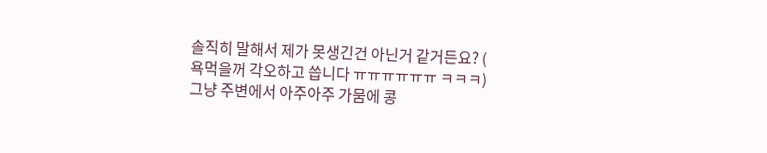솔직히 말해서 제가 못생긴건 아닌거 같거든요? ( 욕먹을꺼 각오하고 씁니다 ㅠㅠㅠㅠㅠㅠ ㅋㅋㅋ)
그냥 주변에서 아주아주 가뭄에 콩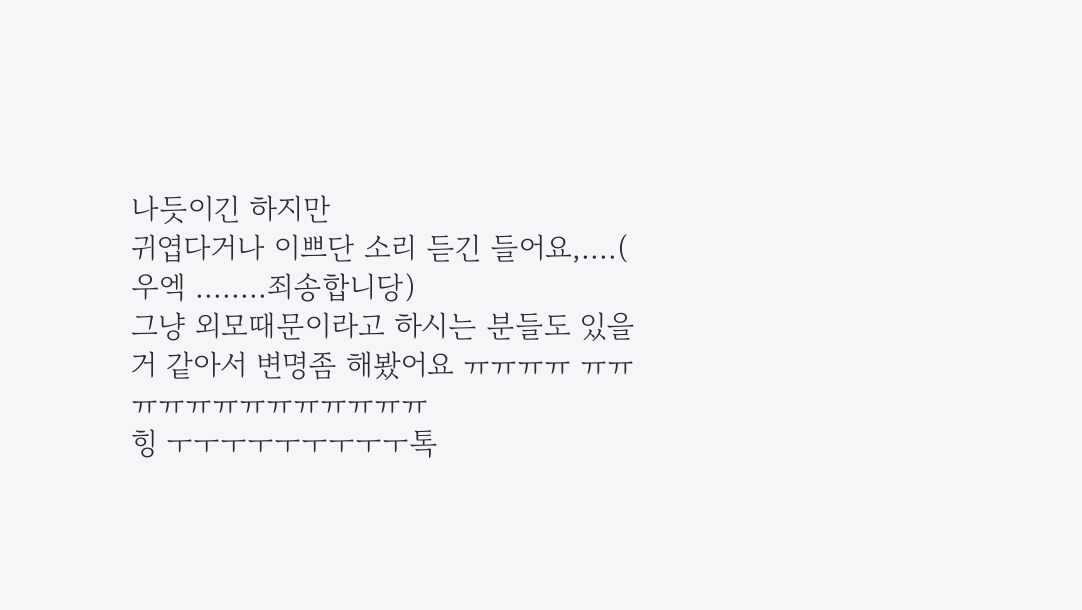나듯이긴 하지만
귀엽다거나 이쁘단 소리 듣긴 들어요,....( 우엑 ........죄송합니당)
그냥 외모때문이라고 하시는 분들도 있을거 같아서 변명좀 해봤어요 ㅠㅠㅠㅠ ㅠㅠㅠㅠㅠㅠㅠㅠㅠㅠㅠㅠㅠ
힝 ㅜㅜㅜㅜㅜㅜㅜㅜㅜ톡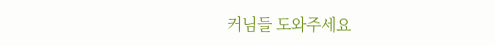커님들 도와주세요